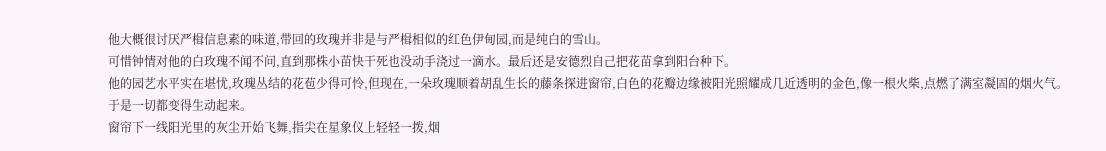他大概很讨厌严楫信息素的味道,带回的玫瑰并非是与严楫相似的红色伊甸园,而是纯白的雪山。
可惜钟情对他的白玫瑰不闻不问,直到那株小苗快干死也没动手浇过一滴水。最后还是安德烈自己把花苗拿到阳台种下。
他的园艺水平实在堪忧,玫瑰丛结的花苞少得可怜,但现在,一朵玫瑰顺着胡乱生长的藤条探进窗帘,白色的花瓣边缘被阳光照耀成几近透明的金色,像一根火柴,点燃了满室凝固的烟火气。
于是一切都变得生动起来。
窗帘下一线阳光里的灰尘开始飞舞,指尖在星象仪上轻轻一拨,烟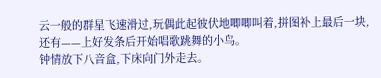云一般的群星飞速滑过,玩偶此起彼伏地唧唧叫着,拼图补上最后一块,还有——上好发条后开始唱歌跳舞的小鸟。
钟情放下八音盒,下床向门外走去。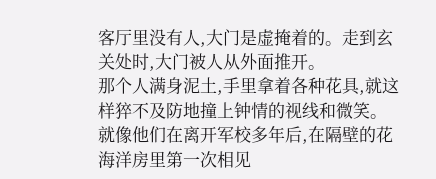客厅里没有人,大门是虚掩着的。走到玄关处时,大门被人从外面推开。
那个人满身泥土,手里拿着各种花具,就这样猝不及防地撞上钟情的视线和微笑。
就像他们在离开军校多年后,在隔壁的花海洋房里第一次相见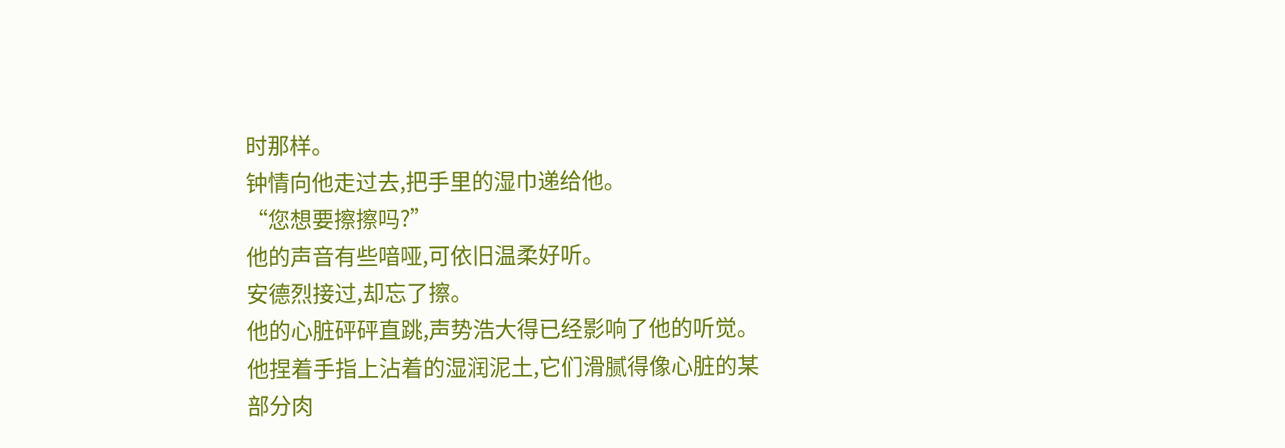时那样。
钟情向他走过去,把手里的湿巾递给他。
“您想要擦擦吗?”
他的声音有些喑哑,可依旧温柔好听。
安德烈接过,却忘了擦。
他的心脏砰砰直跳,声势浩大得已经影响了他的听觉。
他捏着手指上沾着的湿润泥土,它们滑腻得像心脏的某部分肉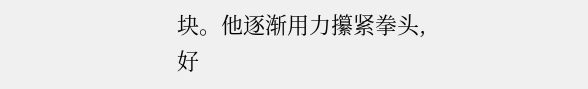块。他逐渐用力攥紧拳头,好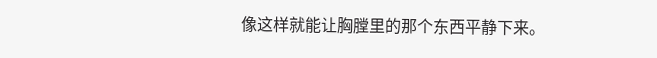像这样就能让胸膛里的那个东西平静下来。